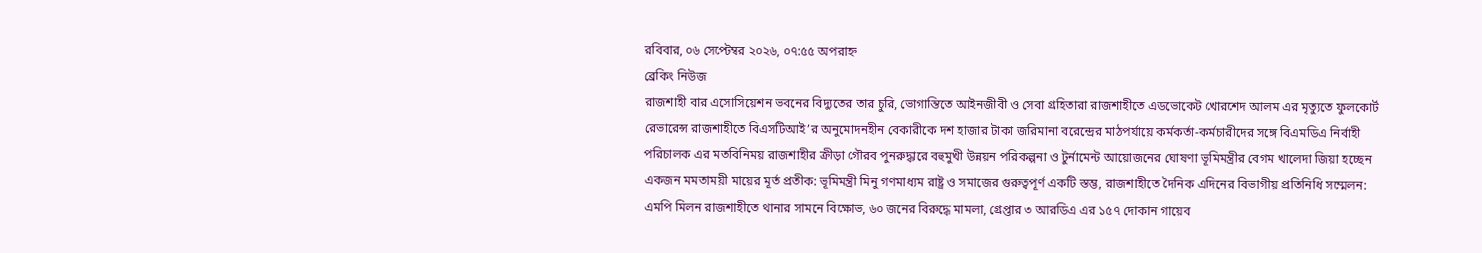রবিবার, ০৬ সেপ্টেম্বর ২০২৬, ০৭:৫৫ অপরাহ্ন
ব্রেকিং নিউজ
রাজশাহী বার এসোসিয়েশন ভবনের বিদ্যুতের তার চুরি, ভোগান্তিতে আইনজীবী ও সেবা গ্রহিতারা রাজশাহীতে এডভোকেট খোরশেদ আলম এর মৃত্যুতে ফুলকোর্ট রেভারেন্স রাজশাহীতে বিএসটিআই’র অনুমোদনহীন বেকারীকে দশ হাজার টাকা জরিমানা বরেন্দ্রের মাঠপর্যায়ে কর্মকর্তা-কর্মচারীদের সঙ্গে বিএমডিএ নির্বাহী পরিচালক এর মতবিনিময় রাজশাহীর ক্রীড়া গৌরব পুনরুদ্ধারে বহুমুখী উন্নয়ন পরিকল্পনা ও টুর্নামেন্ট আয়োজনের ঘোষণা ভূমিমন্ত্রীর বেগম খালেদা জিয়া হচ্ছেন একজন মমতাময়ী মায়ের মূর্ত প্রতীক: ভূমিমন্ত্রী মিনু গণমাধ্যম রাষ্ট্র ও সমাজের গুরুত্বপূর্ণ একটি স্তম্ভ, রাজশাহীতে দৈনিক এদিনের বিভাগীয় প্রতিনিধি সম্মেলন: এমপি মিলন রাজশাহীতে থানার সামনে বিক্ষোভ, ৬০ জনের বিরুদ্ধে মামলা, গ্রেপ্তার ৩ আরডিএ এর ১৫৭ দোকান গায়েব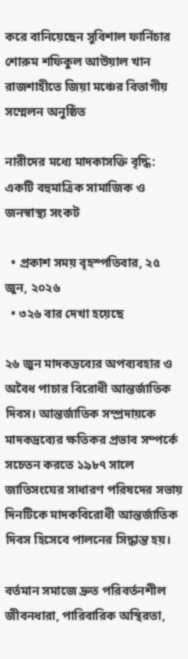করে বানিয়েছেন সুবিশাল ফার্নিচার শোরুম শফিকুল আউয়াল খান রাজশাহীতে জিয়া মঞ্চের বিভাগীয় সম্মেলন অনুষ্ঠিত

নারীদের মধ্যে মাদকাসক্তি বৃদ্ধি: একটি বহুমাত্রিক সামাজিক ও জনস্বাস্থ্য সংকট

  • প্রকাশ সময় বৃহস্পতিবার, ২৫ জুন, ২০২৬
  • ৩২৬ বার দেখা হয়েছে

২৬ জুন মাদকদ্রব্যের অপব্যবহার ও অবৈধ পাচার বিরোধী আন্তর্জাতিক দিবস। আন্তর্জাতিক সম্প্রদায়কে মাদকদ্রব্যের ক্ষতিকর প্রভাব সম্পর্কে সচেতন করতে ১৯৮৭ সালে জাতিসংঘের সাধারণ পরিষদের সভায় দিনটিকে মাদকবিরোধী আন্তর্জাতিক দিবস হিসেবে পালনের সিদ্ধান্ত হয়।

বর্তমান সমাজে দ্রুত পরিবর্তনশীল জীবনধারা, পারিবারিক অস্থিরতা,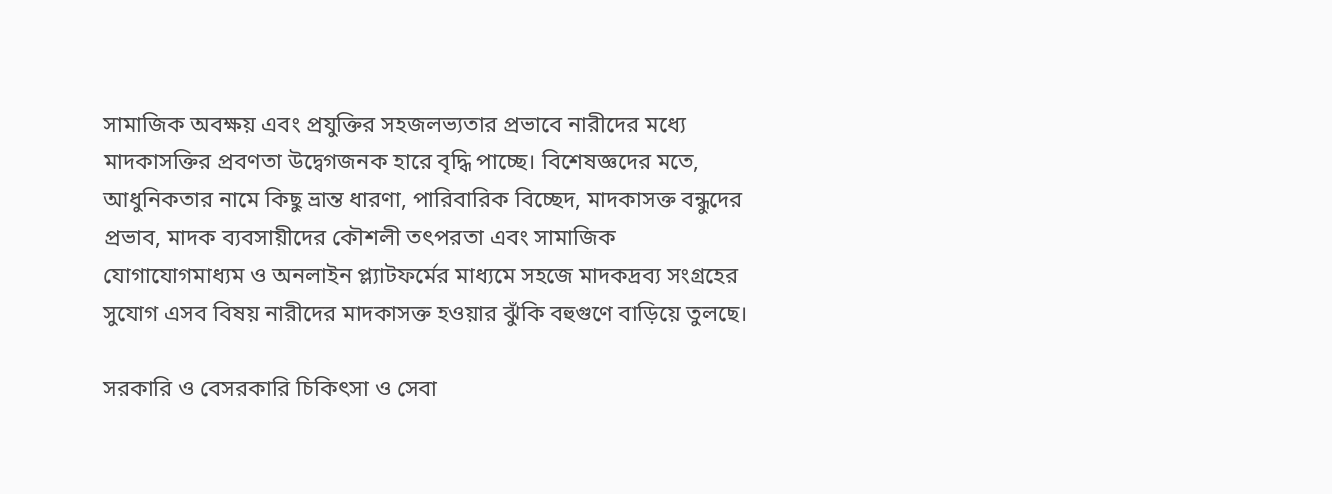সামাজিক অবক্ষয় এবং প্রযুক্তির সহজলভ্যতার প্রভাবে নারীদের মধ্যে মাদকাসক্তির প্রবণতা উদ্বেগজনক হারে বৃদ্ধি পাচ্ছে। বিশেষজ্ঞদের মতে, আধুনিকতার নামে কিছু ভ্রান্ত ধারণা, পারিবারিক বিচ্ছেদ, মাদকাসক্ত বন্ধুদের প্রভাব, মাদক ব্যবসায়ীদের কৌশলী তৎপরতা এবং সামাজিক যোগাযোগমাধ্যম ও অনলাইন প্ল্যাটফর্মের মাধ্যমে সহজে মাদকদ্রব্য সংগ্রহের সুযোগ এসব বিষয় নারীদের মাদকাসক্ত হওয়ার ঝুঁকি বহুগুণে বাড়িয়ে তুলছে।

সরকারি ও বেসরকারি চিকিৎসা ও সেবা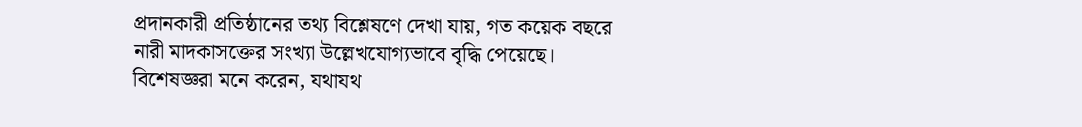প্রদানকারী প্রতিষ্ঠানের তথ্য বিশ্লেষণে দেখা যায়, গত কয়েক বছরে নারী মাদকাসক্তের সংখ্যা উল্লেখযোগ্যভাবে বৃদ্ধি পেয়েছে। বিশেষজ্ঞরা মনে করেন, যথাযথ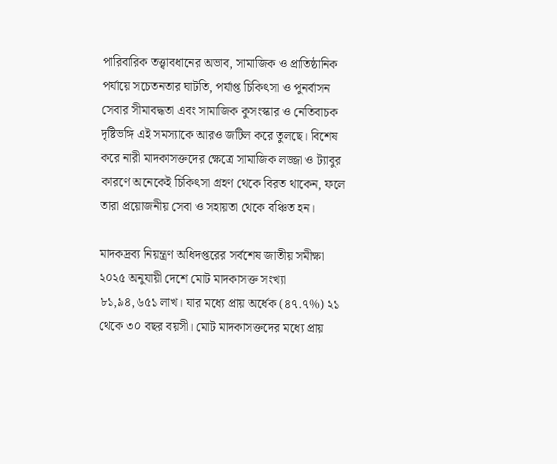পারিবারিক তত্ত্বাবধানের অভাব, সামাজিক ও প্রাতিষ্ঠানিক পর্যায়ে সচেতনতার ঘাটতি, পর্যাপ্ত চিকিৎসা ও পুনর্বাসন সেবার সীমাবদ্ধতা এবং সামাজিক কুসংস্কার ও নেতিবাচক দৃষ্টিভঙ্গি এই সমস্যাকে আরও জটিল করে তুলছে। বিশেষ করে নারী মাদকাসক্তদের ক্ষেত্রে সামাজিক লজ্জা ও ট্যাবুর কারণে অনেকেই চিকিৎসা গ্রহণ থেকে বিরত থাকেন, ফলে তারা প্রয়োজনীয় সেবা ও সহায়তা থেকে বঞ্চিত হন।

মাদকদ্রব্য নিয়ন্ত্রণ অধিদপ্তরের সর্বশেষ জাতীয় সমীক্ষা ২০২৫ অনুযায়ী দেশে মোট মাদকাসক্ত সংখ্যা ৮১,৯৪,৬৫১ লাখ। যার মধ্যে প্রায় অর্ধেক (৪৭.৭%) ২১ থেকে ৩০ বছর বয়সী। মোট মাদকাসক্তদের মধ্যে প্রায়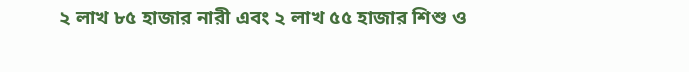২ লাখ ৮৫ হাজার নারী এবং ২ লাখ ৫৫ হাজার শিশু ও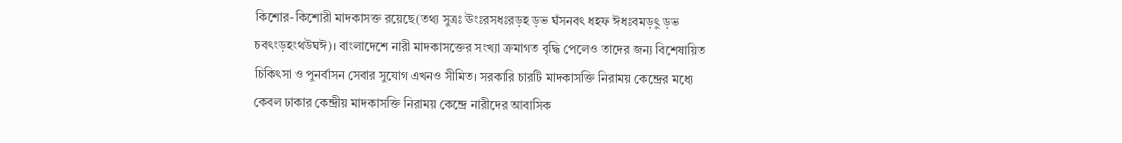কিশোর-কিশোরী মাদকাসক্ত রয়েছে(তথ্য সুত্রঃ ঊংঃরসধঃরড়হ ড়ভ ঘঁসনবৎ ধহফ ঈধঃবমড়ৎু ড়ভ চবৎংড়হংথউঘঈ)। বাংলাদেশে নারী মাদকাসক্তের সংখ্যা ক্রমাগত বৃদ্ধি পেলেও তাদের জন্য বিশেষায়িত চিকিৎসা ও পুনর্বাসন সেবার সুযোগ এখনও সীমিত। সরকারি চারটি মাদকাসক্তি নিরাময় কেন্দ্রের মধ্যে কেবল ঢাকার কেন্দ্রীয় মাদকাসক্তি নিরাময় কেন্দ্রে নারীদের আবাসিক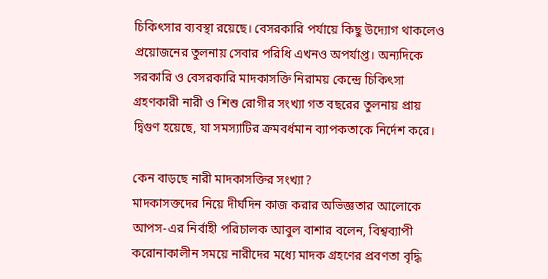চিকিৎসার ব্যবস্থা রয়েছে। বেসরকারি পর্যায়ে কিছু উদ্যোগ থাকলেও প্রয়োজনের তুলনায় সেবার পরিধি এখনও অপর্যাপ্ত। অন্যদিকে সরকারি ও বেসরকারি মাদকাসক্তি নিরাময় কেন্দ্রে চিকিৎসা গ্রহণকারী নারী ও শিশু রোগীর সংখ্যা গত বছরের তুলনায় প্রায় দ্বিগুণ হয়েছে, যা সমস্যাটির ক্রমবর্ধমান ব্যাপকতাকে নির্দেশ করে।

কেন বাড়ছে নারী মাদকাসক্তির সংখ্যা?
মাদকাসক্তদের নিয়ে দীর্ঘদিন কাজ করার অভিজ্ঞতার আলোকে আপস-এর নির্বাহী পরিচালক আবুল বাশার বলেন, বিশ্বব্যাপী করোনাকালীন সময়ে নারীদের মধ্যে মাদক গ্রহণের প্রবণতা বৃদ্ধি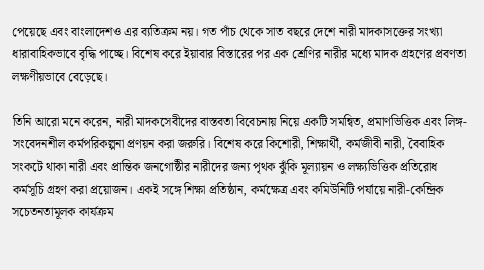পেয়েছে এবং বাংলাদেশও এর ব্যতিক্রম নয়। গত পাঁচ থেকে সাত বছরে দেশে নারী মাদকাসক্তের সংখ্যা ধারাবাহিকভাবে বৃদ্ধি পাচ্ছে। বিশেষ করে ইয়াবার বিস্তারের পর এক শ্রেণির নারীর মধ্যে মাদক গ্রহণের প্রবণতা লক্ষণীয়ভাবে বেড়েছে।

তিনি আরো মনে করেন, নারী মাদকসেবীদের বাস্তবতা বিবেচনায় নিয়ে একটি সমন্বিত, প্রমাণভিত্তিক এবং লিঙ্গ-সংবেদনশীল কর্মপরিকল্পনা প্রণয়ন করা জরুরি। বিশেষ করে কিশোরী, শিক্ষার্থী, কর্মজীবী নারী, বৈবাহিক সংকটে থাকা নারী এবং প্রান্তিক জনগোষ্ঠীর নারীদের জন্য পৃথক ঝুঁকি মূল্যায়ন ও লক্ষ্যভিত্তিক প্রতিরোধ কর্মসূচি গ্রহণ করা প্রয়োজন। একই সঙ্গে শিক্ষা প্রতিষ্ঠান, কর্মক্ষেত্র এবং কমিউনিটি পর্যায়ে নারী-কেন্দ্রিক সচেতনতামূলক কার্যক্রম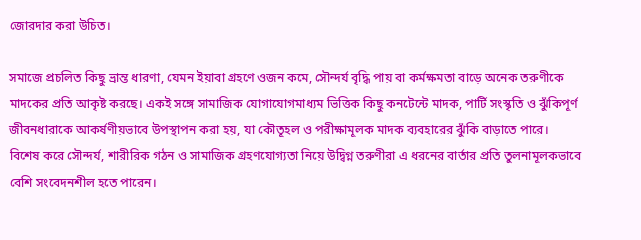জোরদার করা উচিত।

সমাজে প্রচলিত কিছু ভ্রান্ত ধারণা, যেমন ইয়াবা গ্রহণে ওজন কমে, সৌন্দর্য বৃদ্ধি পায় বা কর্মক্ষমতা বাড়ে অনেক তরুণীকে মাদকের প্রতি আকৃষ্ট করছে। একই সঙ্গে সামাজিক যোগাযোগমাধ্যম ভিত্তিক কিছু কনটেন্টে মাদক, পার্টি সংস্কৃতি ও ঝুঁকিপূর্ণ জীবনধারাকে আকর্ষণীয়ভাবে উপস্থাপন করা হয়, যা কৌতূহল ও পরীক্ষামূলক মাদক ব্যবহারের ঝুঁকি বাড়াতে পারে। বিশেষ করে সৌন্দর্য, শারীরিক গঠন ও সামাজিক গ্রহণযোগ্যতা নিয়ে উদ্বিগ্ন তরুণীরা এ ধরনের বার্তার প্রতি তুলনামূলকভাবে বেশি সংবেদনশীল হতে পারেন।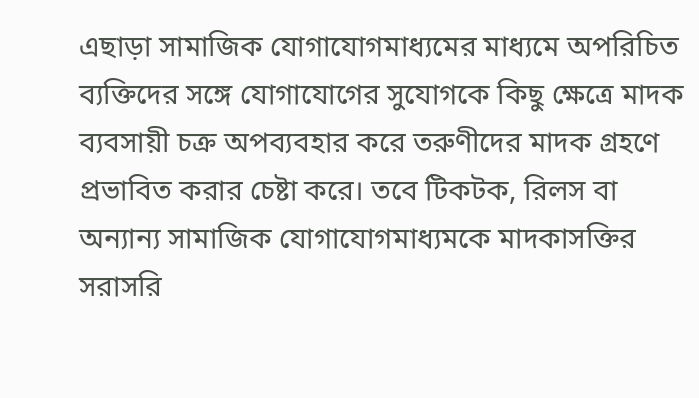এছাড়া সামাজিক যোগাযোগমাধ্যমের মাধ্যমে অপরিচিত ব্যক্তিদের সঙ্গে যোগাযোগের সুযোগকে কিছু ক্ষেত্রে মাদক ব্যবসায়ী চক্র অপব্যবহার করে তরুণীদের মাদক গ্রহণে প্রভাবিত করার চেষ্টা করে। তবে টিকটক, রিলস বা অন্যান্য সামাজিক যোগাযোগমাধ্যমকে মাদকাসক্তির সরাসরি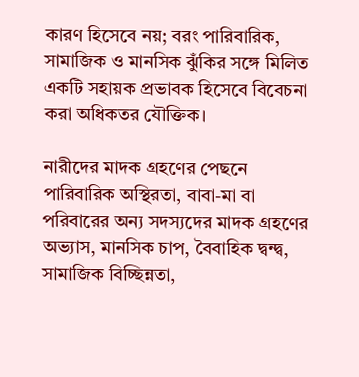কারণ হিসেবে নয়; বরং পারিবারিক, সামাজিক ও মানসিক ঝুঁকির সঙ্গে মিলিত একটি সহায়ক প্রভাবক হিসেবে বিবেচনা করা অধিকতর যৌক্তিক।

নারীদের মাদক গ্রহণের পেছনে পারিবারিক অস্থিরতা, বাবা-মা বা পরিবারের অন্য সদস্যদের মাদক গ্রহণের অভ্যাস, মানসিক চাপ, বৈবাহিক দ্বন্দ্ব, সামাজিক বিচ্ছিন্নতা,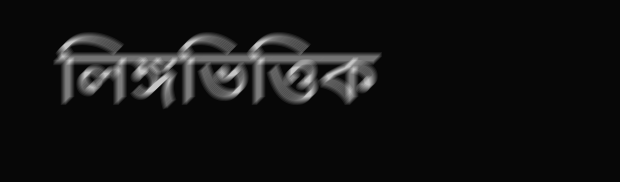লিঙ্গভিত্তিক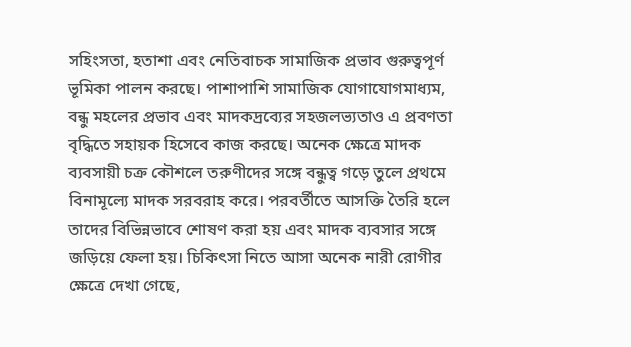সহিংসতা, হতাশা এবং নেতিবাচক সামাজিক প্রভাব গুরুত্বপূর্ণ ভূমিকা পালন করছে। পাশাপাশি সামাজিক যোগাযোগমাধ্যম, বন্ধু মহলের প্রভাব এবং মাদকদ্রব্যের সহজলভ্যতাও এ প্রবণতা বৃদ্ধিতে সহায়ক হিসেবে কাজ করছে। অনেক ক্ষেত্রে মাদক ব্যবসায়ী চক্র কৌশলে তরুণীদের সঙ্গে বন্ধুত্ব গড়ে তুলে প্রথমে বিনামূল্যে মাদক সরবরাহ করে। পরবর্তীতে আসক্তি তৈরি হলে তাদের বিভিন্নভাবে শোষণ করা হয় এবং মাদক ব্যবসার সঙ্গে জড়িয়ে ফেলা হয়। চিকিৎসা নিতে আসা অনেক নারী রোগীর ক্ষেত্রে দেখা গেছে,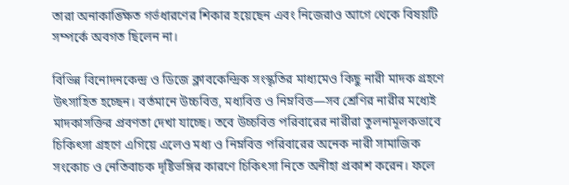তারা অনাকাঙ্ক্ষিত গর্ভধারণের শিকার হয়েছেন এবং নিজেরাও আগে থেকে বিষয়টি সম্পর্কে অবগত ছিলেন না।

বিভিন্ন বিনোদনকেন্দ্র ও ডিজে ক্লাবকেন্দ্রিক সংস্কৃতির মাধ্যমেও কিছু নারী মাদক গ্রহণে উৎসাহিত হচ্ছেন। বর্তমানে উচ্চবিত্ত, মধ্যবিত্ত ও নিম্নবিত্ত—সব শ্রেণির নারীর মধ্যেই মাদকাসক্তির প্রবণতা দেখা যাচ্ছে। তবে উচ্চবিত্ত পরিবারের নারীরা তুলনামূলকভাবে চিকিৎসা গ্রহণে এগিয়ে এলেও মধ্য ও নিম্নবিত্ত পরিবারের অনেক নারী সামাজিক সংকোচ ও নেতিবাচক দৃষ্টিভঙ্গির কারণে চিকিৎসা নিতে অনীহা প্রকাশ করেন। ফলে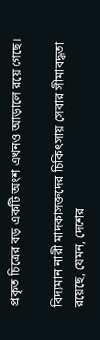প্রকৃত চিত্রের বড় একটি অংশ এখনও আড়ালে রয়ে গেছে।

বিদ্যমান নারী মাদকাসক্তদের চিকিৎসায় সেবার সীমাবদ্ধতা রয়েছে, যেমন, দেশের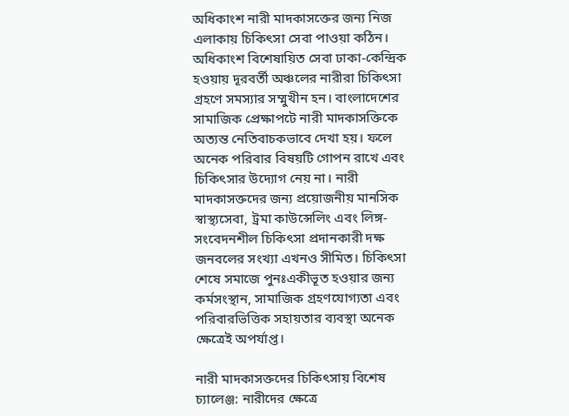অধিকাংশ নারী মাদকাসক্তের জন্য নিজ এলাকায় চিকিৎসা সেবা পাওয়া কঠিন। অধিকাংশ বিশেষায়িত সেবা ঢাকা-কেন্দ্রিক হওয়ায় দূরবর্তী অঞ্চলের নারীরা চিকিৎসা গ্রহণে সমস্যার সম্মুখীন হন। বাংলাদেশের সামাজিক প্রেক্ষাপটে নারী মাদকাসক্তিকে অত্যন্ত নেতিবাচকভাবে দেখা হয়। ফলে অনেক পরিবার বিষয়টি গোপন রাখে এবং চিকিৎসার উদ্যোগ নেয় না। নারী মাদকাসক্তদের জন্য প্রয়োজনীয় মানসিক স্বাস্থ্যসেবা, ট্রমা কাউন্সেলিং এবং লিঙ্গ-সংবেদনশীল চিকিৎসা প্রদানকারী দক্ষ জনবলের সংখ্যা এখনও সীমিত। চিকিৎসা শেষে সমাজে পুনঃএকীভূত হওয়ার জন্য কর্মসংস্থান, সামাজিক গ্রহণযোগ্যতা এবং পরিবারভিত্তিক সহায়তার ব্যবস্থা অনেক ক্ষেত্রেই অপর্যাপ্ত।

নারী মাদকাসক্তদের চিকিৎসায় বিশেষ চ্যালেঞ্জ: নারীদের ক্ষেত্রে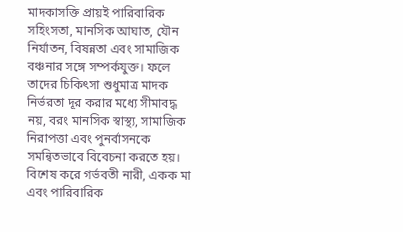মাদকাসক্তি প্রায়ই পারিবারিক সহিংসতা, মানসিক আঘাত, যৌন নির্যাতন, বিষন্নতা এবং সামাজিক বঞ্চনার সঙ্গে সম্পর্কযুক্ত। ফলে তাদের চিকিৎসা শুধুমাত্র মাদক নির্ভরতা দূর করার মধ্যে সীমাবদ্ধ নয়, বরং মানসিক স্বাস্থ্য, সামাজিক নিরাপত্তা এবং পুনর্বাসনকে সমন্বিতভাবে বিবেচনা করতে হয়। বিশেষ করে গর্ভবতী নারী, একক মা এবং পারিবারিক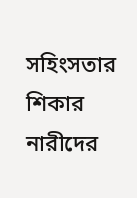সহিংসতার শিকার নারীদের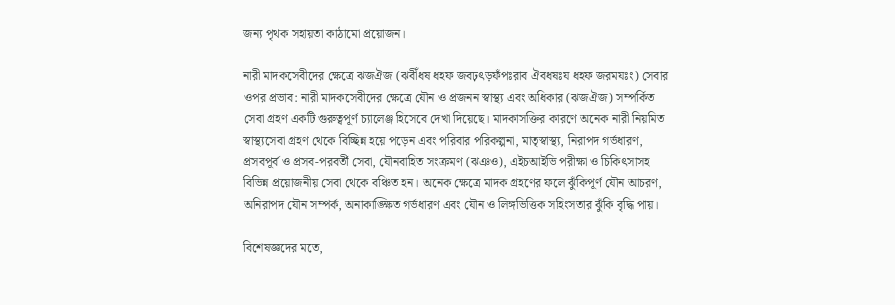জন্য পৃথক সহায়তা কাঠামো প্রয়োজন।

নারী মাদকসেবীদের ক্ষেত্রে ঝজঐজ (ঝবীঁধষ ধহফ জবঢ়ৎড়ফঁপঃরাব ঐবধষঃয ধহফ জরমযঃং) সেবার ওপর প্রভাব: নারী মাদকসেবীদের ক্ষেত্রে যৌন ও প্রজনন স্বাস্থ্য এবং অধিকার (ঝজঐজ) সম্পর্কিত সেবা গ্রহণ একটি গুরুত্বপূর্ণ চ্যালেঞ্জ হিসেবে দেখা দিয়েছে। মাদকাসক্তির কারণে অনেক নারী নিয়মিত স্বাস্থ্যসেবা গ্রহণ থেকে বিচ্ছিন্ন হয়ে পড়েন এবং পরিবার পরিকল্পনা, মাতৃস্বাস্থ্য, নিরাপদ গর্ভধারণ, প্রসবপূর্ব ও প্রসব-পরবর্তী সেবা, যৌনবাহিত সংক্রমণ (ঝঞও), এইচআইভি পরীক্ষা ও চিকিৎসাসহ বিভিন্ন প্রয়োজনীয় সেবা থেকে বঞ্চিত হন। অনেক ক্ষেত্রে মাদক গ্রহণের ফলে ঝুঁকিপূর্ণ যৌন আচরণ, অনিরাপদ যৌন সম্পর্ক, অনাকাঙ্ক্ষিত গর্ভধারণ এবং যৌন ও লিঙ্গভিত্তিক সহিংসতার ঝুঁকি বৃদ্ধি পায়।

বিশেষজ্ঞদের মতে,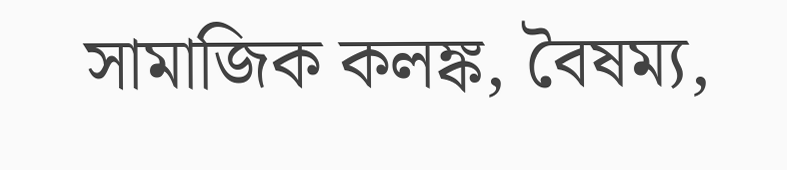সামাজিক কলঙ্ক, বৈষম্য,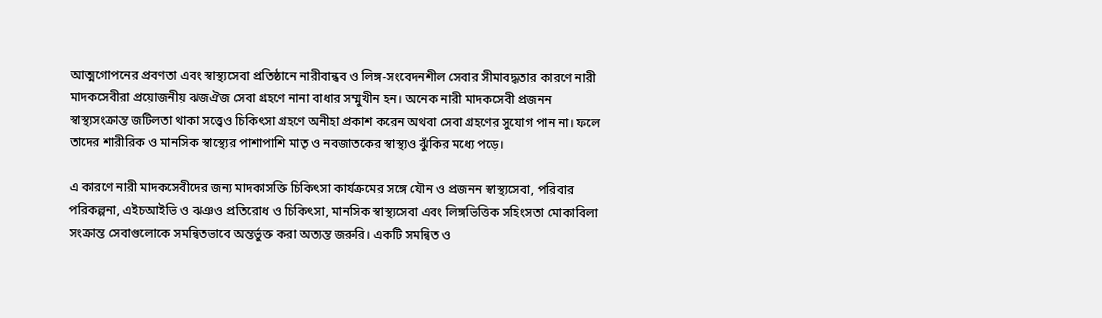আত্মগোপনের প্রবণতা এবং স্বাস্থ্যসেবা প্রতিষ্ঠানে নারীবান্ধব ও লিঙ্গ-সংবেদনশীল সেবার সীমাবদ্ধতার কারণে নারী মাদকসেবীরা প্রয়োজনীয় ঝজঐজ সেবা গ্রহণে নানা বাধার সম্মুখীন হন। অনেক নারী মাদকসেবী প্রজনন স্বাস্থ্যসংক্রান্ত জটিলতা থাকা সত্ত্বেও চিকিৎসা গ্রহণে অনীহা প্রকাশ করেন অথবা সেবা গ্রহণের সুযোগ পান না। ফলে তাদের শারীরিক ও মানসিক স্বাস্থ্যের পাশাপাশি মাতৃ ও নবজাতকের স্বাস্থ্যও ঝুঁকির মধ্যে পড়ে।

এ কারণে নারী মাদকসেবীদের জন্য মাদকাসক্তি চিকিৎসা কার্যক্রমের সঙ্গে যৌন ও প্রজনন স্বাস্থ্যসেবা, পরিবার পরিকল্পনা, এইচআইভি ও ঝঞও প্রতিরোধ ও চিকিৎসা, মানসিক স্বাস্থ্যসেবা এবং লিঙ্গভিত্তিক সহিংসতা মোকাবিলা সংক্রান্ত সেবাগুলোকে সমন্বিতভাবে অন্তর্ভুক্ত করা অত্যন্ত জরুরি। একটি সমন্বিত ও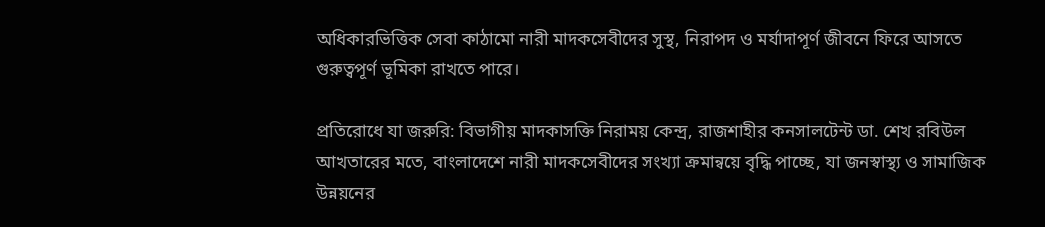অধিকারভিত্তিক সেবা কাঠামো নারী মাদকসেবীদের সুস্থ, নিরাপদ ও মর্যাদাপূর্ণ জীবনে ফিরে আসতে গুরুত্বপূর্ণ ভূমিকা রাখতে পারে।

প্রতিরোধে যা জরুরি: বিভাগীয় মাদকাসক্তি নিরাময় কেন্দ্র, রাজশাহীর কনসালটেন্ট ডা. শেখ রবিউল আখতারের মতে, বাংলাদেশে নারী মাদকসেবীদের সংখ্যা ক্রমান্বয়ে বৃদ্ধি পাচ্ছে, যা জনস্বাস্থ্য ও সামাজিক উন্নয়নের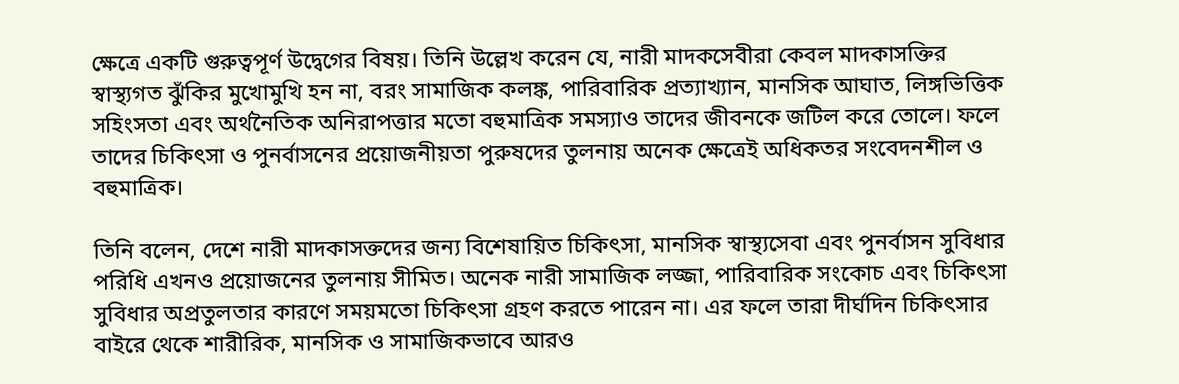ক্ষেত্রে একটি গুরুত্বপূর্ণ উদ্বেগের বিষয়। তিনি উল্লেখ করেন যে, নারী মাদকসেবীরা কেবল মাদকাসক্তির স্বাস্থ্যগত ঝুঁকির মুখোমুখি হন না, বরং সামাজিক কলঙ্ক, পারিবারিক প্রত্যাখ্যান, মানসিক আঘাত, লিঙ্গভিত্তিক সহিংসতা এবং অর্থনৈতিক অনিরাপত্তার মতো বহুমাত্রিক সমস্যাও তাদের জীবনকে জটিল করে তোলে। ফলে তাদের চিকিৎসা ও পুনর্বাসনের প্রয়োজনীয়তা পুরুষদের তুলনায় অনেক ক্ষেত্রেই অধিকতর সংবেদনশীল ও বহুমাত্রিক।

তিনি বলেন, দেশে নারী মাদকাসক্তদের জন্য বিশেষায়িত চিকিৎসা, মানসিক স্বাস্থ্যসেবা এবং পুনর্বাসন সুবিধার পরিধি এখনও প্রয়োজনের তুলনায় সীমিত। অনেক নারী সামাজিক লজ্জা, পারিবারিক সংকোচ এবং চিকিৎসা সুবিধার অপ্রতুলতার কারণে সময়মতো চিকিৎসা গ্রহণ করতে পারেন না। এর ফলে তারা দীর্ঘদিন চিকিৎসার বাইরে থেকে শারীরিক, মানসিক ও সামাজিকভাবে আরও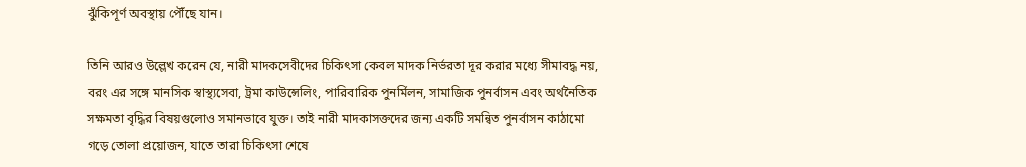ঝুঁকিপূর্ণ অবস্থায় পৌঁছে যান।

তিনি আরও উল্লেখ করেন যে, নারী মাদকসেবীদের চিকিৎসা কেবল মাদক নির্ভরতা দূর করার মধ্যে সীমাবদ্ধ নয়, বরং এর সঙ্গে মানসিক স্বাস্থ্যসেবা, ট্রমা কাউন্সেলিং, পারিবারিক পুনর্মিলন, সামাজিক পুনর্বাসন এবং অর্থনৈতিক সক্ষমতা বৃদ্ধির বিষয়গুলোও সমানভাবে যুক্ত। তাই নারী মাদকাসক্তদের জন্য একটি সমন্বিত পুনর্বাসন কাঠামো গড়ে তোলা প্রয়োজন, যাতে তারা চিকিৎসা শেষে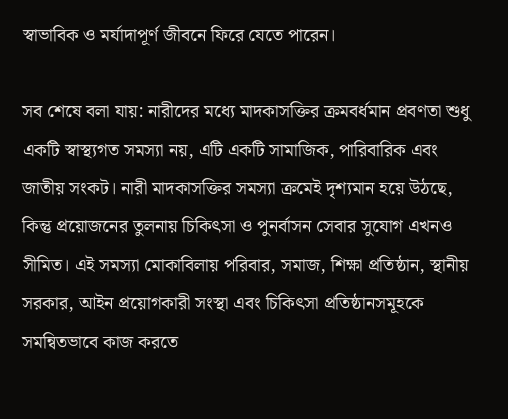স্বাভাবিক ও মর্যাদাপূর্ণ জীবনে ফিরে যেতে পারেন।

সব শেষে বলা যায়: নারীদের মধ্যে মাদকাসক্তির ক্রমবর্ধমান প্রবণতা শুধু একটি স্বাস্থ্যগত সমস্যা নয়, এটি একটি সামাজিক, পারিবারিক এবং জাতীয় সংকট। নারী মাদকাসক্তির সমস্যা ক্রমেই দৃশ্যমান হয়ে উঠছে, কিন্তু প্রয়োজনের তুলনায় চিকিৎসা ও পুনর্বাসন সেবার সুযোগ এখনও সীমিত। এই সমস্যা মোকাবিলায় পরিবার, সমাজ, শিক্ষা প্রতিষ্ঠান, স্থানীয় সরকার, আইন প্রয়োগকারী সংস্থা এবং চিকিৎসা প্রতিষ্ঠানসমূহকে সমন্বিতভাবে কাজ করতে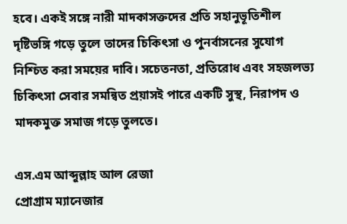হবে। একই সঙ্গে নারী মাদকাসক্তদের প্রতি সহানুভূতিশীল দৃষ্টিভঙ্গি গড়ে তুলে তাদের চিকিৎসা ও পুনর্বাসনের সুযোগ নিশ্চিত করা সময়ের দাবি। সচেতনতা, প্রতিরোধ এবং সহজলভ্য চিকিৎসা সেবার সমন্বিত প্রয়াসই পারে একটি সুস্থ, নিরাপদ ও মাদকমুক্ত সমাজ গড়ে তুলতে।

এস.এম আব্দুল্লাহ আল রেজা
প্রোগ্রাম ম্যানেজার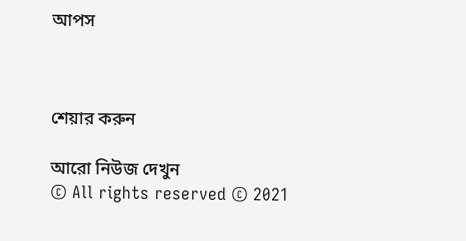আপস



শেয়ার করুন

আরো নিউজ দেখুন
© All rights reserved © 2021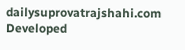dailysuprovatrajshahi.com
Developed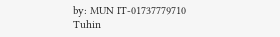by: MUN IT-01737779710
Tuhin